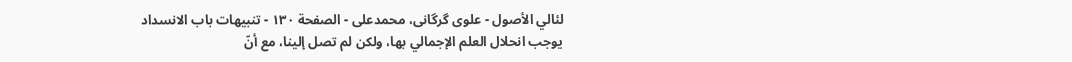لئالي الأصول - علوی گرگانی، محمدعلی - الصفحة ١٣٠ - تنبيهات باب الانسداد
يوجب انحلال العلم الإجمالي بها، ولكن لم تصل إلينا، مع أنّ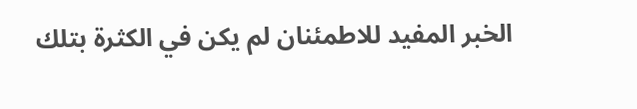الخبر المفيد للاطمئنان لم يكن في الكثرة بتلك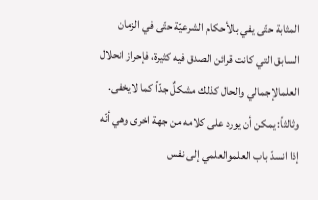المثابة حتّى يفي بالأحكام الشرعيّة حتّى في الزمان السابق التي كانت قرائن الصدق فيه كثيرة، فإحراز انحلال العلمالإجمالي والحال كذلك مشكلٌ جدّاً كما لايخفى.
وثالثاً: يمكن أن يورد على كلامه من جهة اخرى وهي أنّه إذا انسدّ باب العلموالعلمي إلى نفس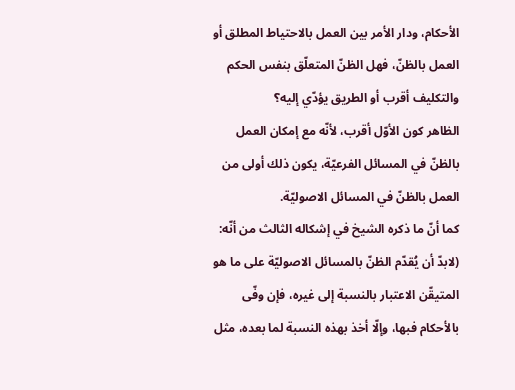الأحكام، ودار الأمر بين العمل بالاحتياط المطلق أو العمل بالظنّ، فهل الظنّ المتعلّق بنفس الحكم والتكليف أقرب أو الطريق يؤدّي إليه؟
الظاهر كون الأوّل أقرب، لأنّه مع إمكان العمل بالظنّ في المسائل الفرعيّة، يكون ذلك أولى من العمل بالظنّ في المسائل الاصوليّة.
كما أنّ ما ذكره الشيخ في إشكاله الثالث من أنّه: (لابدّ أن يُقدّم الظنّ بالمسائل الاصوليّة على ما هو المتيقّن الاعتبار بالنسبة إلى غيره، فإن وفّى بالأحكام فبها، وإلّا أخذ بهذه النسبة لما بعده، مثل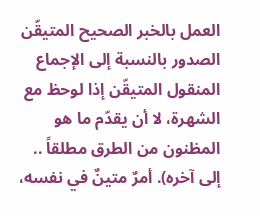العمل بالخبر الصحيح المتيقّن الصدور بالنسبة إلى الإجماع المنقول المتيقّن إذا لوحظ مع الشهرة، لا أن يقدّم ما هو المظنون من الطرق مطلقاً .. إلى آخره). أمرٌ متينٌ في نفسه،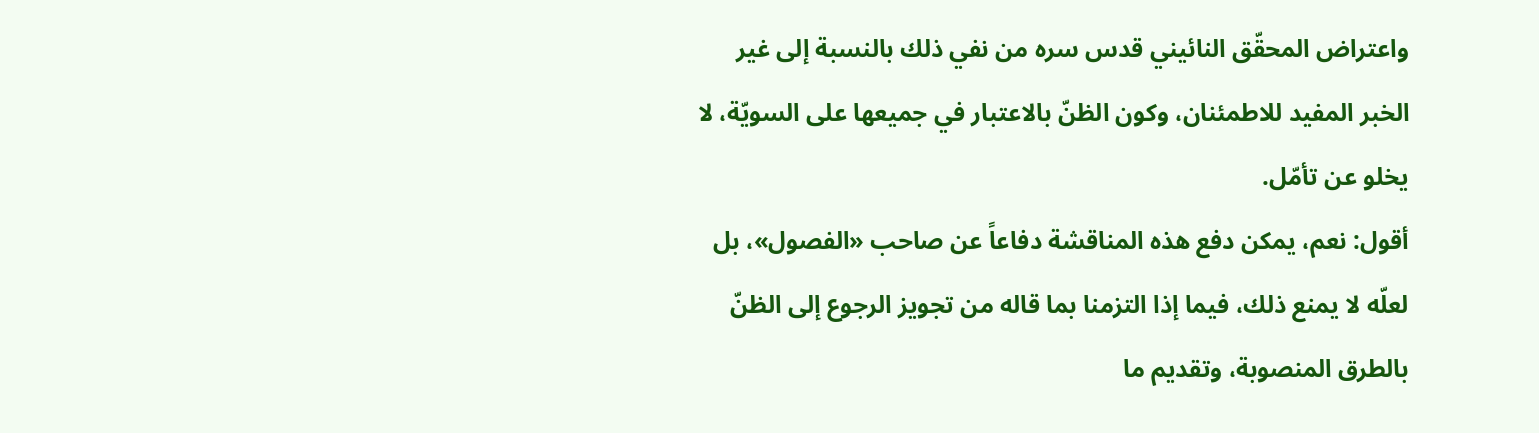واعتراض المحقّق النائيني قدس سره من نفي ذلك بالنسبة إلى غير الخبر المفيد للاطمئنان، وكون الظنّ بالاعتبار في جميعها على السويّة، لا يخلو عن تأمّل.
أقول: نعم، يمكن دفع هذه المناقشة دفاعاً عن صاحب «الفصول»، بل لعلّه لا يمنع ذلك، فيما إذا التزمنا بما قاله من تجويز الرجوع إلى الظنّ بالطرق المنصوبة، وتقديم ما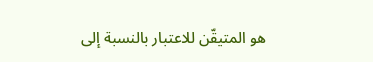هو المتيقّن للاعتبار بالنسبة إلى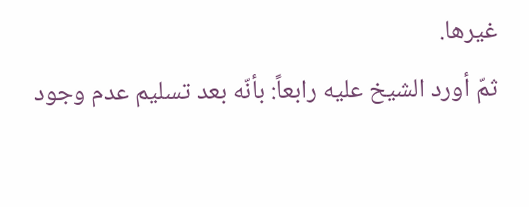غيرها.
ثمّ أورد الشيخ عليه رابعاً: بأنّه بعد تسليم عدم وجود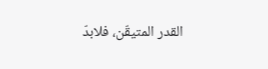القدر المتيقّن، فلابدّ